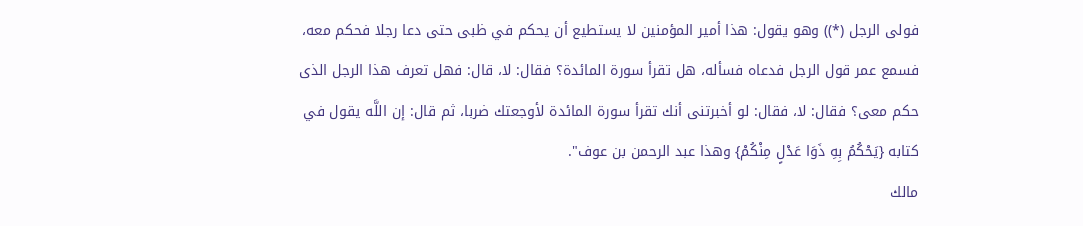فولى الرجل (*)) وهو يقول: هذا أمير المؤمنين لا يستطيع أن يحكم في ظبى حتى دعا رجلا فحكم معه، فسمع عمر قول الرجل فدعاه فسأله، هل تقرأ سورة المائدة؟ فقال: لا، قال: فهل تعرف هذا الرجل الذى حكم معى؟ فقال: لا، فقال: لو أخبرتنى أنك تقرأ سورة المائدة لأوجعتك ضربا، ثم قال: إن اللَّه يقول في كتابه {يَحْكُمُ بِهِ ذَوَا عَدْلٍ مِنْكُمْ} وهذا عبد الرحمن بن عوف".
مالك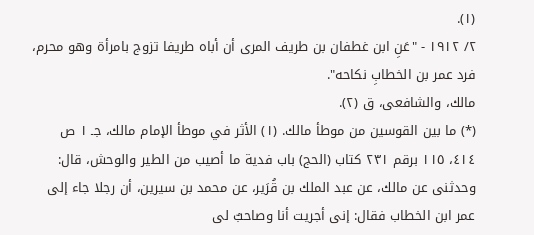(١).
٢/ ١٩١٢ - "عَنِ ابن غطفان بن طريف المرى أن أباه طريفا تزوج بامرأة وهو محرم، فرد عمر بن الخطابِ نكاحه".
مالك، والشافعى، ق (٢).
(*) ما بين القوسين من موطأ مالك. (١) الأثر في موطأ الإمام مالك، جـ ١ ص ٤١٤، ١١٥ برقم ٢٣١ كتاب (الحج) باب فدية ما أصيب من الطير والوحش، قال: وحدثنى عن مالك، عن عبد الملك بن قُرَير، عن محمد بن سيرين، أن رجلا جاء إلى عمر ابن الخطاب فقال: إنى أجريت أنا وصاحبٌ لى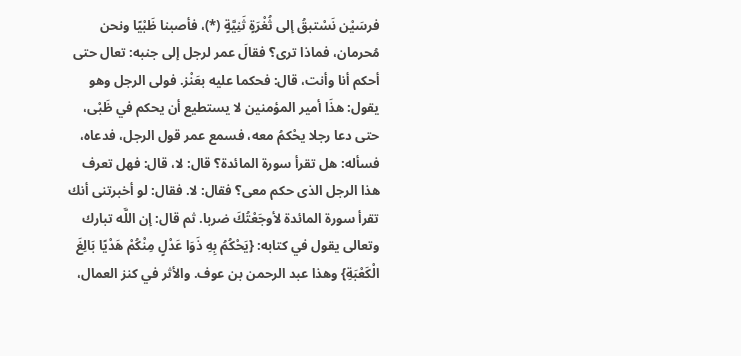فرسَيْن نَسْتبقُ إلى ثُغْرَةٍ ثَنِيَّةٍ (*)، فأصبنا ظَبْيًا ونحن مُحرمان، فماذا ترى؟ فقالَ عمر لرجل إلى جنبه: تعال حتى أحكم أنا وأنت، قال: فحكما عليه بعَنْز. فولى الرجل وهو يقول: هذَا أمير المؤمنين لا يستطيع أن يحكم في ظَبْى، حتى دعا رجلا يحْكمُ معه، فسمع عمر قول الرجل، فدعاه، فسأله: هل تقرأ سورة المائدة؟ قال: لا، قال: فهل تعرف هذا الرجل الذى حكم معى؟ فقال: لا. فقال: لو أخبرتنى أنك تقرأ سورة المائدة لأوجَعْتُكَ ضربا. ثم قال: إن اللَّه تبارك وتعالى يقول في كتابه: {يَحْكُمُ بِهِ ذَوَا عَدْلٍ مِنْكُمْ هَدْيًا بَالِغَ الْكَعْبَةِ} وهذا عبد الرحمن بن عوف. والأثر في كنز العمال،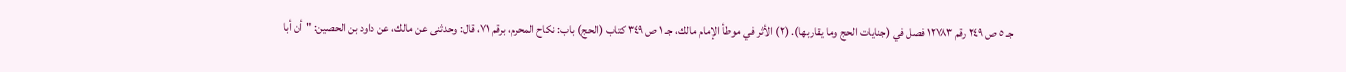جـ ٥ ص ٢٤٩ رقم ١٢٧٨٣ فصل في (جنايات الحج وما يقاربها). (٢) الأثر في موطأ الإمام مالك، جـ ١ ص ٣٤٩ كتاب (الحج) باب: نكاح المحرم، برقم ٧١، قال: وحدثنى عن مالك، عن داود بن الحصين: "أن أبا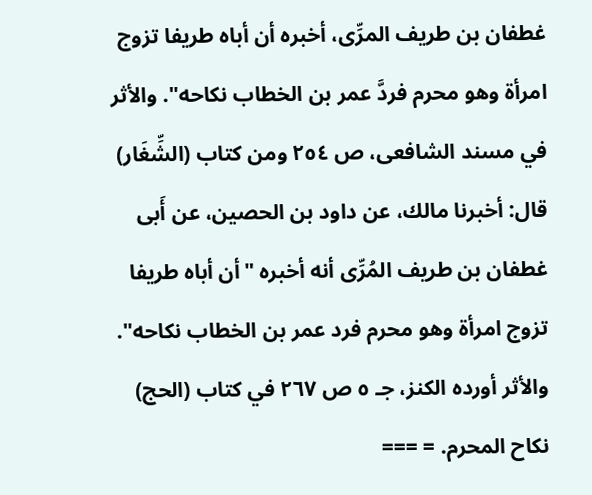غطفان بن طريف المرِّى، أخبره أن أباه طريفا تزوج امرأة وهو محرم فردَّ عمر بن الخطاب نكاحه". والأثر في مسند الشافعى، ص ٢٥٤ ومن كتاب (الشِّغَار) قال: أخبرنا مالك، عن داود بن الحصين، عن أَبى غطفان بن طريف المُرِّى أنه أخبره "أن أباه طريفا تزوج امرأة وهو محرم فرد عمر بن الخطاب نكاحه". والأثر أورده الكنز، جـ ٥ ص ٢٦٧ في كتاب (الحج) نكاح المحرم. = ===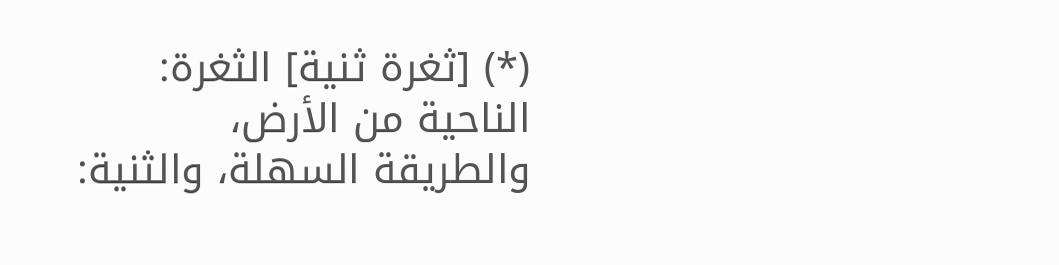(*) [ثغرة ثنية] الثغرة: الناحية من الأرض، والطريقة السهلة، والثنية: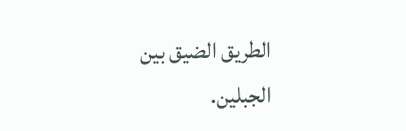الطريق الضيق بين الجبلين.